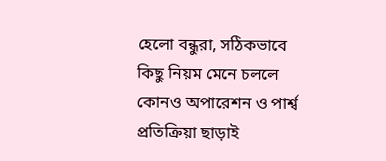হেলো বন্ধুরা, সঠিকভাবে কিছু নিয়ম মেনে চললে কোনও অপারেশন ও পার্শ্ব প্রতিক্রিয়া ছাড়াই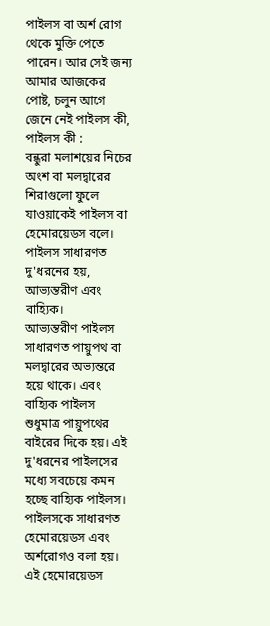পাইলস বা অর্শ রোগ থেকে মুক্তি পেতে পারেন। আর সেই জন্য আমার আজকের পোষ্ট, চলুন আগে জেনে নেই পাইলস কী,
পাইলস কী :
বন্ধুরা মলাশয়ের নিচের অংশ বা মলদ্বারের শিরাগুলো ফুলে যাওয়াকেই পাইলস বা হেমোরয়েডস বলে। পাইলস সাধারণত দু'ধরনের হয়, আভ্যন্তরীণ এবং বাহ্যিক।
আভ্যন্তরীণ পাইলস সাধারণত পায়ুপথ বা মলদ্বারের অভ্যন্তরে হয়ে থাকে। এবং বাহ্যিক পাইলস শুধুমাত্র পায়ুপথের বাইরের দিকে হয়। এই দু'ধরনের পাইলসের মধ্যে সবচেয়ে কমন হচ্ছে বাহ্যিক পাইলস। পাইলসকে সাধারণত হেমোরয়েডস এবং অর্শরোগও বলা হয়। এই হেমোরয়েডস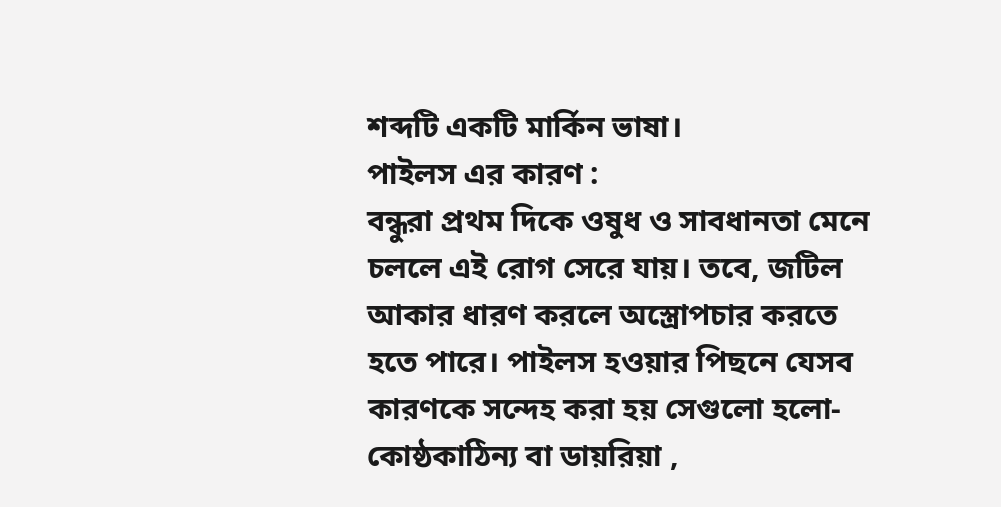শব্দটি একটি মার্কিন ভাষা।
পাইলস এর কারণ :
বন্ধুরা প্রথম দিকে ওষুধ ও সাবধানতা মেনে চললে এই রোগ সেরে যায়। তবে, জটিল আকার ধারণ করলে অস্ত্রোপচার করতে হতে পারে। পাইলস হওয়ার পিছনে যেসব কারণকে সন্দেহ করা হয় সেগুলো হলো- কোষ্ঠকাঠিন্য বা ডায়রিয়া ,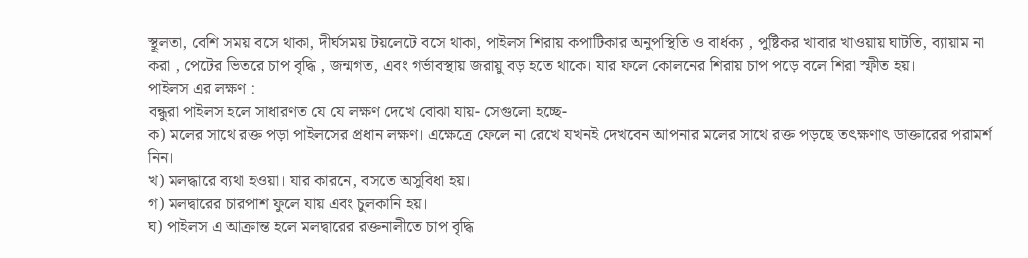স্থূলতা, বেশি সময় বসে থাকা, দীর্ঘসময় টয়লেটে বসে থাকা, পাইলস শিরায় কপাটিকার অনুপস্থিতি ও বার্ধক্য , পুষ্টিকর খাবার খাওয়ায় ঘাটতি, ব্যায়াম না করা , পেটের ভিতরে চাপ বৃদ্ধি , জন্মগত, এবং গর্ভাবস্থায় জরায়ু বড় হতে থাকে। যার ফলে কোলনের শিরায় চাপ পড়ে বলে শিরা স্ফীত হয়।
পাইলস এর লক্ষণ :
বন্ধুরা পাইলস হলে সাধারণত যে যে লক্ষণ দেখে বোঝা যায়- সেগুলো হচ্ছে-
ক) মলের সাথে রক্ত পড়া পাইলসের প্রধান লক্ষণ। এক্ষেত্রে ফেলে না রেখে যখনই দেখবেন আপনার মলের সাথে রক্ত পড়ছে তৎক্ষণাৎ ডাক্তারের পরামর্শ নিন।
খ) মলদ্ধারে ব্যথা হওয়া। যার কারনে, বসতে অসুবিধা হয়।
গ) মলদ্বারের চারপাশ ফুলে যায় এবং চুলকানি হয়।
ঘ) পাইলস এ আক্রান্ত হলে মলদ্বারের রক্তনালীতে চাপ বৃদ্ধি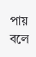পায় বলে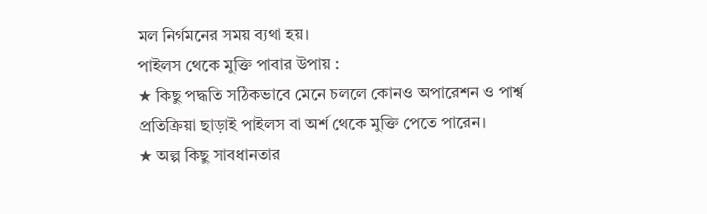মল নির্গমনের সময় ব্যথা হয়।
পাইলস থেকে মুক্তি পাবার উপায় :
★ কিছু পদ্ধতি সঠিকভাবে মেনে চললে কোনও অপারেশন ও পার্শ্ব প্রতিক্রিয়া ছাড়াই পাইলস বা অর্শ থেকে মুক্তি পেতে পারেন।
★ অল্প কিছু সাবধানতার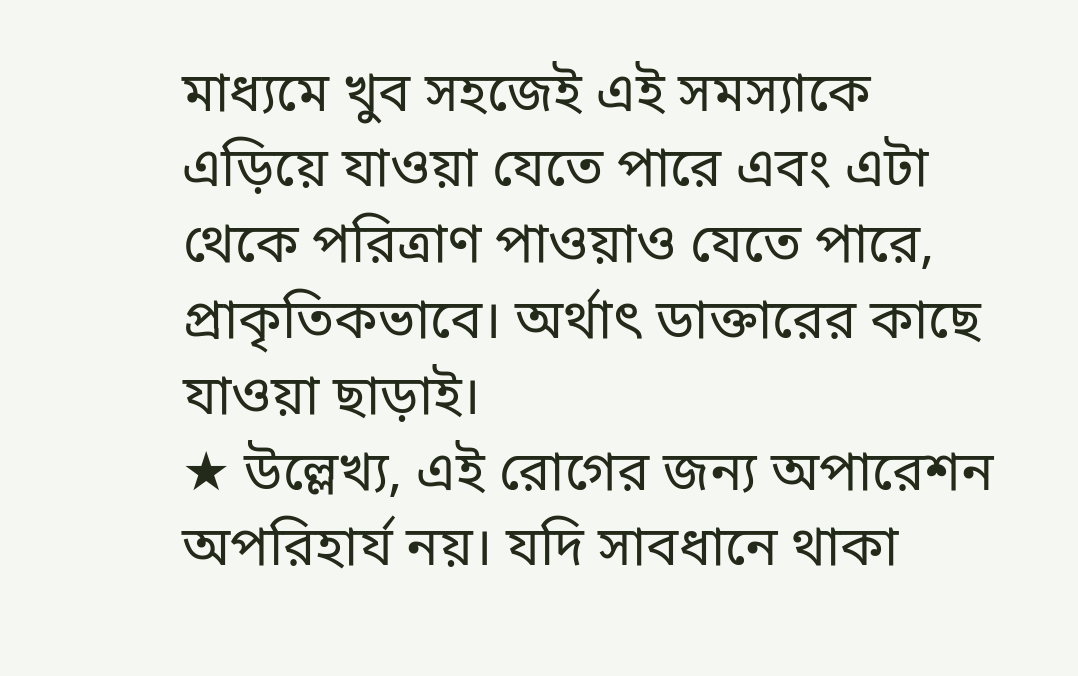মাধ্যমে খুব সহজেই এই সমস্যাকে এড়িয়ে যাওয়া যেতে পারে এবং এটা থেকে পরিত্রাণ পাওয়াও যেতে পারে, প্রাকৃতিকভাবে। অর্থাৎ ডাক্তারের কাছে যাওয়া ছাড়াই।
★ উল্লেখ্য, এই রোগের জন্য অপারেশন অপরিহার্য নয়। যদি সাবধানে থাকা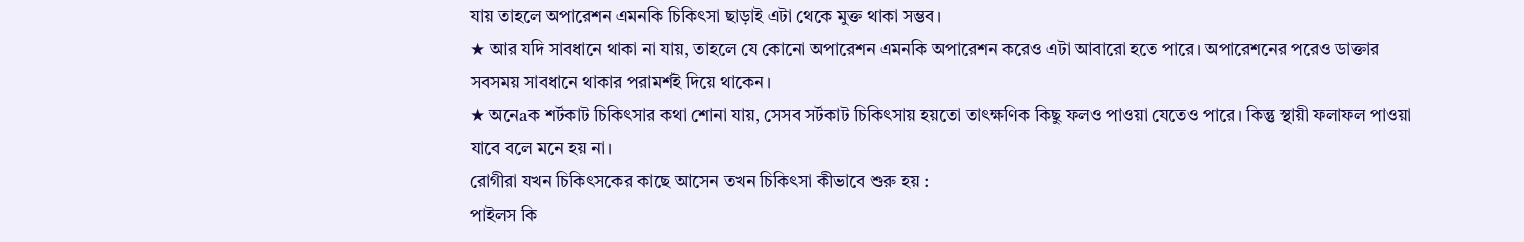যায় তাহলে অপারেশন এমনকি চিকিৎসা ছাড়াই এটা থেকে মুক্ত থাকা সম্ভব।
★ আর যদি সাবধানে থাকা না যায়, তাহলে যে কোনো অপারেশন এমনকি অপারেশন করেও এটা আবারো হতে পারে। অপারেশনের পরেও ডাক্তার সবসময় সাবধানে থাকার পরামর্শই দিয়ে থাকেন।
★ অনেaক শর্টকাট চিকিৎসার কথা শোনা যায়, সেসব সর্টকাট চিকিৎসায় হয়তো তাৎক্ষণিক কিছু ফলও পাওয়া যেতেও পারে। কিন্তু স্থায়ী ফলাফল পাওয়া যাবে বলে মনে হয় না।
রোগীরা যখন চিকিৎসকের কাছে আসেন তখন চিকিৎসা কীভাবে শুরু হয় :
পাইলস কি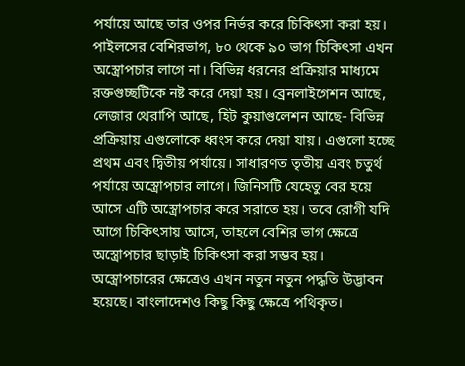পর্যায়ে আছে তার ওপর নির্ভর করে চিকিৎসা করা হয়। পাইলসের বেশিরভাগ, ৮০ থেকে ৯০ ভাগ চিকিৎসা এখন অস্ত্রোপচার লাগে না। বিভিন্ন ধরনের প্রক্রিয়ার মাধ্যমে রক্তগুচ্ছটিকে নষ্ট করে দেয়া হয়। ব্রেনলাইগেশন আছে, লেজার থেরাপি আছে, হিট কুয়াগুলেশন আছে- বিভিন্ন প্রক্রিয়ায় এগুলোকে ধ্বংস করে দেয়া যায়। এগুলো হচ্ছে প্রথম এবং দ্বিতীয় পর্যায়ে। সাধারণত তৃতীয় এবং চতুর্থ পর্যায়ে অস্ত্রোপচার লাগে। জিনিসটি যেহেতু বের হয়ে আসে এটি অস্ত্রোপচার করে সরাতে হয়। তবে রোগী যদি আগে চিকিৎসায় আসে, তাহলে বেশির ভাগ ক্ষেত্রে অস্ত্রোপচার ছাড়াই চিকিৎসা করা সম্ভব হয়। অস্ত্রোপচারের ক্ষেত্রেও এখন নতুন নতুন পদ্ধতি উদ্ভাবন হয়েছে। বাংলাদেশও কিছু কিছু ক্ষেত্রে পথিকৃত।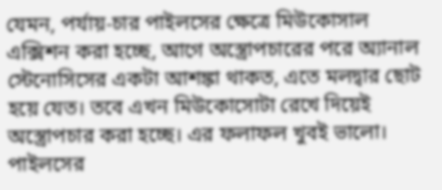যেমন, পর্যায়-চার পাইলসের ক্ষেত্রে মিউকোসাল এক্সিশন করা হচ্ছে, আগে অস্ত্রোপচারের পরে অ্যানাল স্টেনোসিসের একটা আশঙ্কা থাকত, এতে মলদ্বার ছোট হয়ে যেত। তবে এখন মিউকোসোটা রেখে দিয়েই অস্ত্রোপচার করা হচ্ছে। এর ফলাফল খুবই ভালো। পাইলসের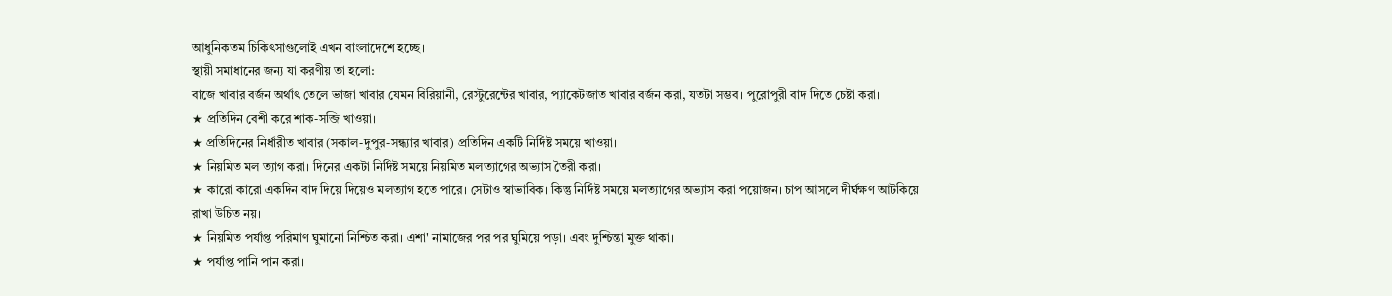আধুনিকতম চিকিৎসাগুলোই এখন বাংলাদেশে হচ্ছে।
স্থায়ী সমাধানের জন্য যা করণীয় তা হলো:
বাজে খাবার বর্জন অর্থাৎ তেলে ভাজা খাবার যেমন বিরিয়ানী, রেস্টুরেন্টের খাবার, প্যাকেটজাত খাবার বর্জন করা, যতটা সম্ভব। পুরোপুরী বাদ দিতে চেষ্টা করা।
★ প্রতিদিন বেশী করে শাক-সব্জি খাওয়া।
★ প্রতিদিনের নির্ধারীত খাবার (সকাল-দুপুর-সন্ধ্যার খাবার) প্রতিদিন একটি নির্দিষ্ট সময়ে খাওয়া।
★ নিয়মিত মল ত্যাগ করা। দিনের একটা নির্দিষ্ট সময়ে নিয়মিত মলত্যাগের অভ্যাস তৈরী করা।
★ কারো কারো একদিন বাদ দিয়ে দিয়েও মলত্যাগ হতে পারে। সেটাও স্বাভাবিক। কিন্তু নির্দিষ্ট সময়ে মলত্যাগের অভ্যাস করা পয়োজন। চাপ আসলে দীর্ঘক্ষণ আটকিয়ে রাখা উচিত নয়।
★ নিয়মিত পর্যাপ্ত পরিমাণ ঘুমানো নিশ্চিত করা। এশা' নামাজের পর পর ঘুমিয়ে পড়া। এবং দুশ্চিন্তা মুক্ত থাকা।
★ পর্যাপ্ত পানি পান করা।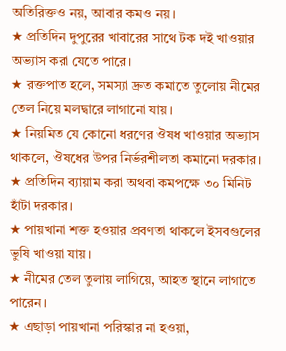অতিরিক্তও নয়, আবার কমও নয়।
★ প্রতিদিন দুপুরের খাবারের সাথে টক দই খাওয়ার অভ্যাস করা যেতে পারে।
★ রক্তপাত হলে, সমস্যা দ্রুত কমাতে তুলোয় নীমের তেল নিয়ে মলদ্বারে লাগানো যায়।
★ নিয়মিত যে কোনো ধরণের ঔষধ খাওয়ার অভ্যাস থাকলে, ঔষধের উপর নির্ভরশীলতা কমানো দরকার।
★ প্রতিদিন ব্যায়াম করা অথবা কমপক্ষে ৩০ মিনিট হাঁটা দরকার।
★ পায়খানা শক্ত হওয়ার প্রবণতা থাকলে ইসবগুলের ভুষি খাওয়া যায়।
★ নীমের তেল তুলায় লাগিয়ে, আহত স্থানে লাগাতে পারেন।
★ এছাড়া পায়খানা পরিস্কার না হওয়া,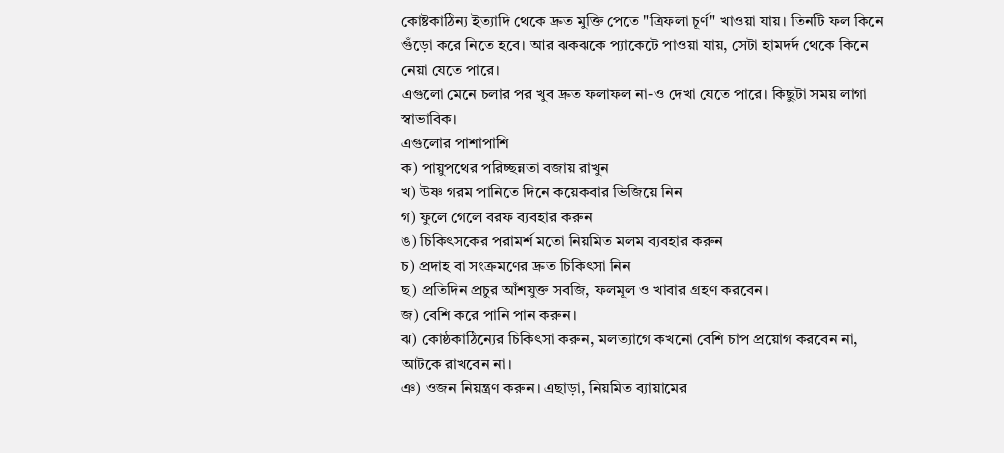কোষ্টকাঠিন্য ইত্যাদি থেকে দ্রুত মুক্তি পেতে "ত্রিফলা চূর্ণ" খাওয়া যায়। তিনটি ফল কিনে গুঁড়ো করে নিতে হবে। আর ঝকঝকে প্যাকেটে পাওয়া যায়, সেটা হামদর্দ থেকে কিনে নেয়া যেতে পারে।
এগুলো মেনে চলার পর খুব দ্রুত ফলাফল না-ও দেখা যেতে পারে। কিছুটা সময় লাগা স্বাভাবিক।
এগুলোর পাশাপাশি
ক) পায়ুপথের পরিচ্ছন্নতা বজায় রাখুন
খ) উষ্ণ গরম পানিতে দিনে কয়েকবার ভিজিয়ে নিন
গ) ফুলে গেলে বরফ ব্যবহার করুন
ঙ) চিকিৎসকের পরামর্শ মতো নিয়মিত মলম ব্যবহার করুন
চ) প্রদাহ বা সংক্রমণের দ্রুত চিকিৎসা নিন
ছ) প্রতিদিন প্রচুর আঁশযুক্ত সবজি, ফলমূল ও খাবার গ্রহণ করবেন।
জ) বেশি করে পানি পান করুন।
ঝ) কোষ্ঠকাঠিন্যের চিকিৎসা করুন, মলত্যাগে কখনো বেশি চাপ প্রয়োগ করবেন না, আটকে রাখবেন না।
ঞ) ওজন নিয়ন্ত্রণ করুন। এছাড়া, নিয়মিত ব্যায়ামের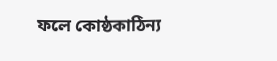ফলে কোষ্ঠকাঠিন্য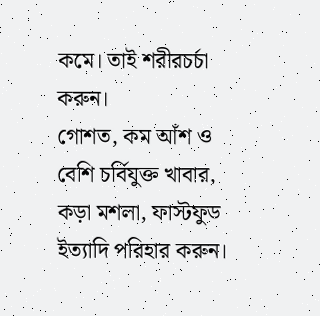কমে। তাই শরীরচর্চা করুন।
গোশত, কম আঁশ ও বেশি চর্বিযুক্ত খাবার, কড়া মশলা, ফাস্টফুড ইত্যাদি পরিহার করুন।